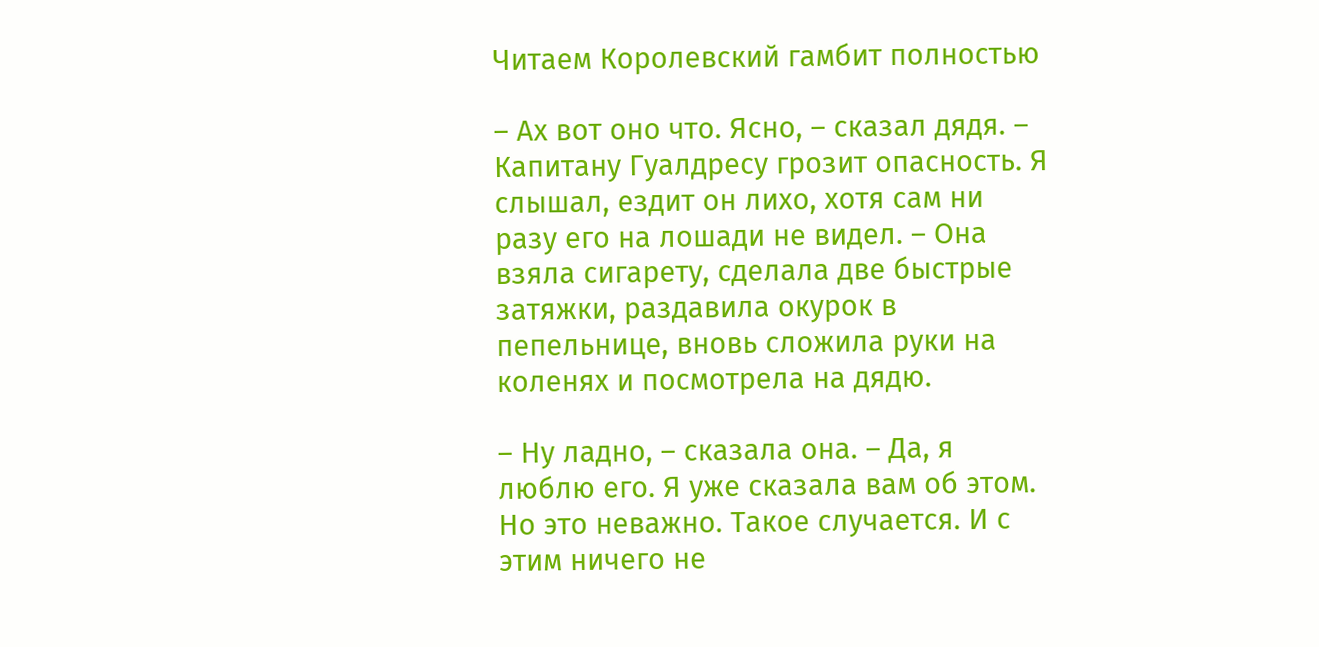Читаем Королевский гамбит полностью

– Ах вот оно что. Ясно, – сказал дядя. – Капитану Гуалдресу грозит опасность. Я слышал, ездит он лихо, хотя сам ни разу его на лошади не видел. – Она взяла сигарету, сделала две быстрые затяжки, раздавила окурок в пепельнице, вновь сложила руки на коленях и посмотрела на дядю.

– Ну ладно, – сказала она. – Да, я люблю его. Я уже сказала вам об этом. Но это неважно. Такое случается. И с этим ничего не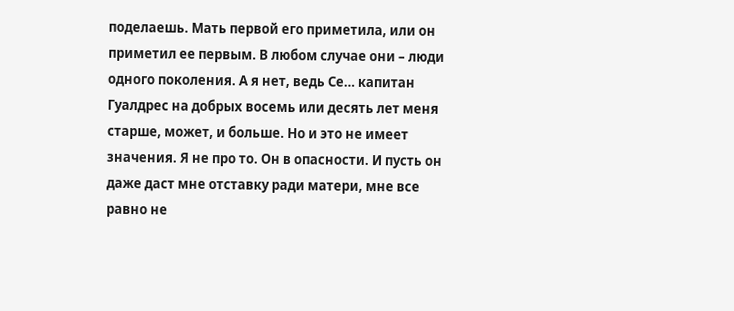поделаешь. Мать первой его приметила, или он приметил ее первым. В любом случае они – люди одного поколения. А я нет, ведь Се… капитан Гуалдрес на добрых восемь или десять лет меня старше, может, и больше. Но и это не имеет значения. Я не про то. Он в опасности. И пусть он даже даст мне отставку ради матери, мне все равно не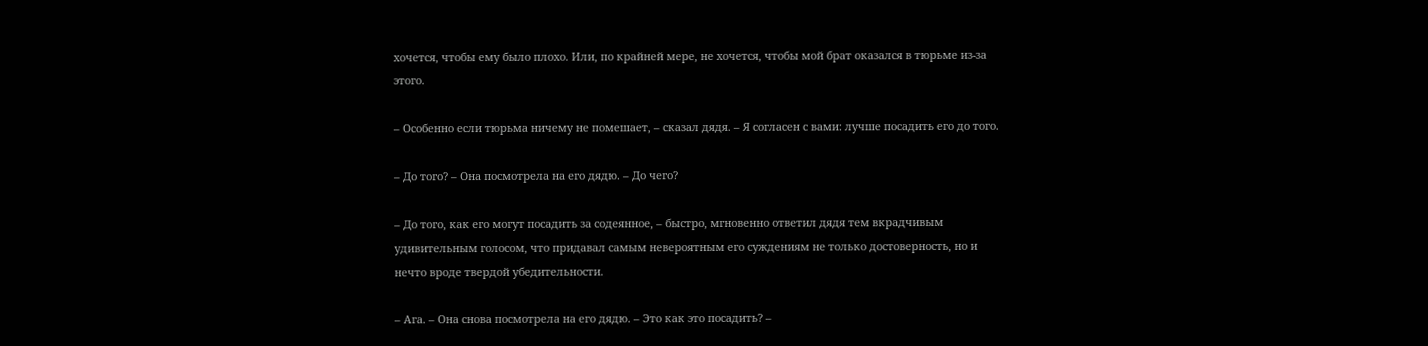хочется, чтобы ему было плохо. Или, по крайней мере, не хочется, чтобы мой брат оказался в тюрьме из-за этого.

– Особенно если тюрьма ничему не помешает, – сказал дядя. – Я согласен с вами: лучше посадить его до того.

– До того? – Она посмотрела на его дядю. – До чего?

– До того, как его могут посадить за содеянное, – быстро, мгновенно ответил дядя тем вкрадчивым удивительным голосом, что придавал самым невероятным его суждениям не только достоверность, но и нечто вроде твердой убедительности.

– Ага. – Она снова посмотрела на его дядю. – Это как это посадить? –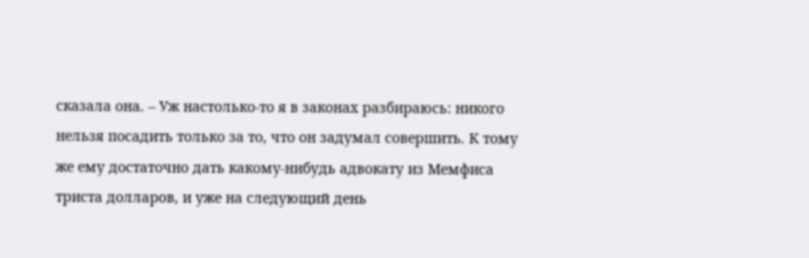сказала она. – Уж настолько-то я в законах разбираюсь: никого нельзя посадить только за то, что он задумал совершить. К тому же ему достаточно дать какому-нибудь адвокату из Мемфиса триста долларов, и уже на следующий день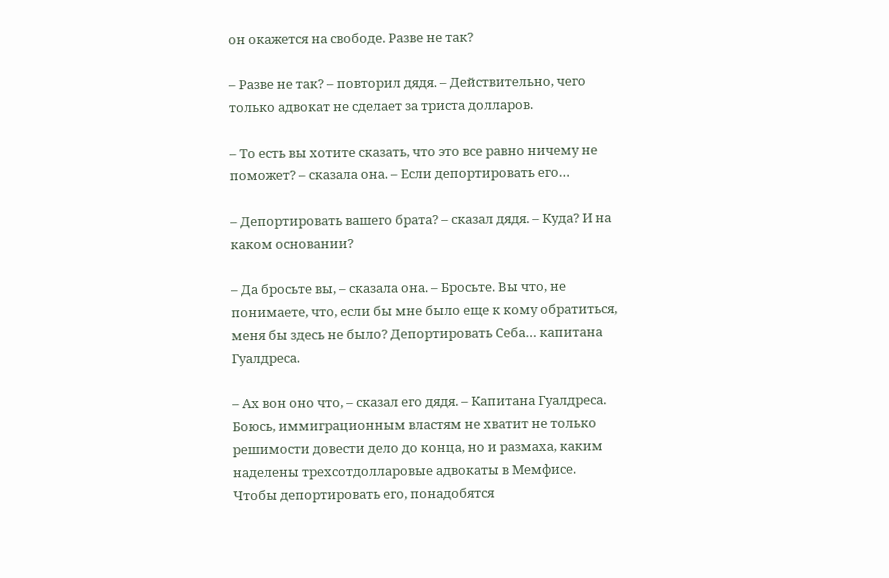он окажется на свободе. Разве не так?

– Разве не так? – повторил дядя. – Действительно, чего только адвокат не сделает за триста долларов.

– То есть вы хотите сказать, что это все равно ничему не поможет? – сказала она. – Если депортировать его…

– Депортировать вашего брата? – сказал дядя. – Куда? И на каком основании?

– Да бросьте вы, – сказала она. – Бросьте. Вы что, не понимаете, что, если бы мне было еще к кому обратиться, меня бы здесь не было? Депортировать Себа… капитана Гуалдреса.

– Ах вон оно что, – сказал его дядя. – Капитана Гуалдреса. Боюсь, иммиграционным властям не хватит не только решимости довести дело до конца, но и размаха, каким наделены трехсотдолларовые адвокаты в Мемфисе. Чтобы депортировать его, понадобятся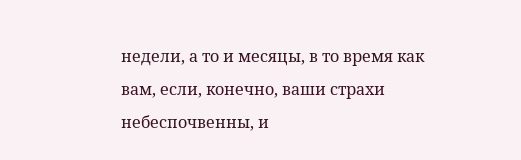недели, а то и месяцы, в то время как вам, если, конечно, ваши страхи небеспочвенны, и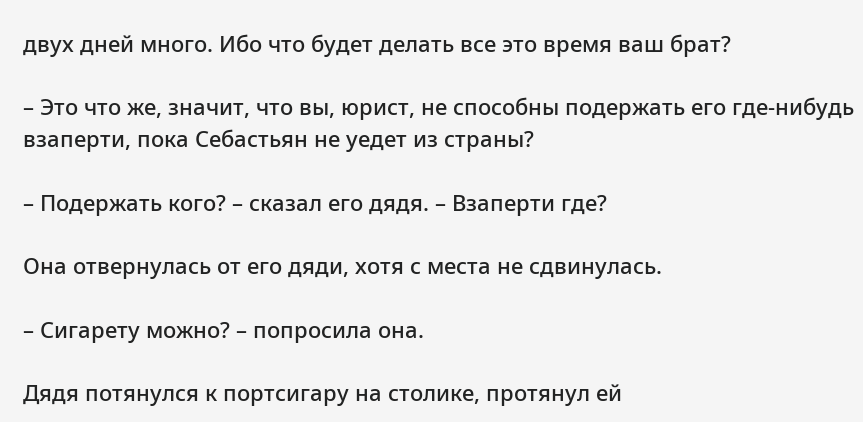двух дней много. Ибо что будет делать все это время ваш брат?

– Это что же, значит, что вы, юрист, не способны подержать его где-нибудь взаперти, пока Себастьян не уедет из страны?

– Подержать кого? – сказал его дядя. – Взаперти где?

Она отвернулась от его дяди, хотя с места не сдвинулась.

– Сигарету можно? – попросила она.

Дядя потянулся к портсигару на столике, протянул ей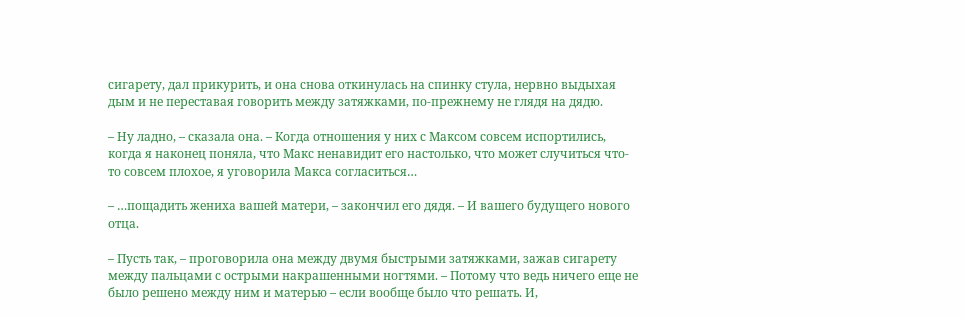сигарету, дал прикурить, и она снова откинулась на спинку стула, нервно выдыхая дым и не переставая говорить между затяжками, по-прежнему не глядя на дядю.

– Ну ладно, – сказала она. – Когда отношения у них с Максом совсем испортились, когда я наконец поняла, что Макс ненавидит его настолько, что может случиться что-то совсем плохое, я уговорила Макса согласиться…

– …пощадить жениха вашей матери, – закончил его дядя. – И вашего будущего нового отца.

– Пусть так, – проговорила она между двумя быстрыми затяжками, зажав сигарету между пальцами с острыми накрашенными ногтями. – Потому что ведь ничего еще не было решено между ним и матерью – если вообще было что решать. И,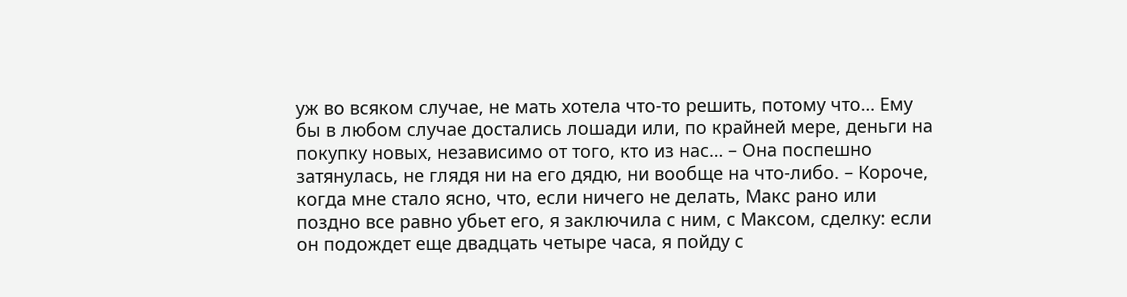уж во всяком случае, не мать хотела что-то решить, потому что… Ему бы в любом случае достались лошади или, по крайней мере, деньги на покупку новых, независимо от того, кто из нас… – Она поспешно затянулась, не глядя ни на его дядю, ни вообще на что-либо. – Короче, когда мне стало ясно, что, если ничего не делать, Макс рано или поздно все равно убьет его, я заключила с ним, с Максом, сделку: если он подождет еще двадцать четыре часа, я пойду с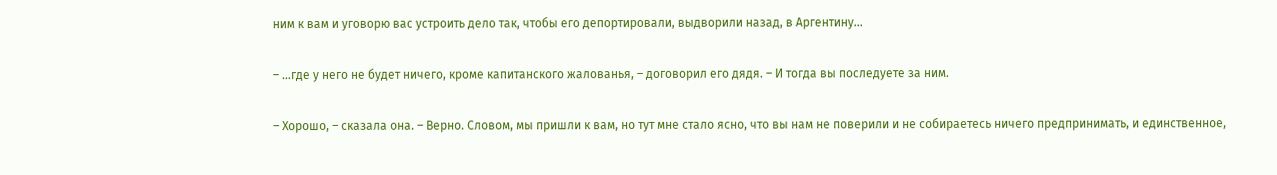ним к вам и уговорю вас устроить дело так, чтобы его депортировали, выдворили назад, в Аргентину…

– …где у него не будет ничего, кроме капитанского жалованья, – договорил его дядя. – И тогда вы последуете за ним.

– Хорошо, – сказала она. – Верно. Словом, мы пришли к вам, но тут мне стало ясно, что вы нам не поверили и не собираетесь ничего предпринимать, и единственное,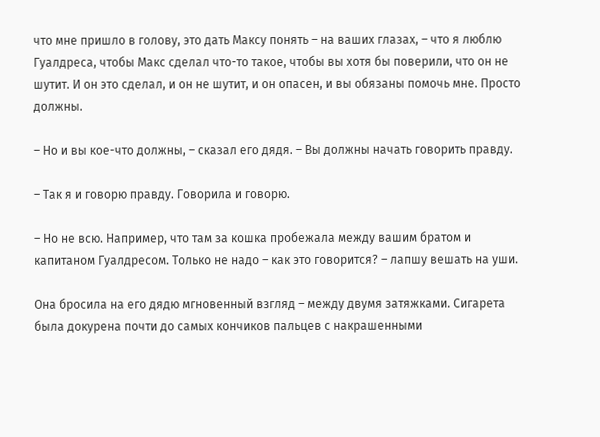что мне пришло в голову, это дать Максу понять – на ваших глазах, – что я люблю Гуалдреса, чтобы Макс сделал что-то такое, чтобы вы хотя бы поверили, что он не шутит. И он это сделал, и он не шутит, и он опасен, и вы обязаны помочь мне. Просто должны.

– Но и вы кое-что должны, – сказал его дядя. – Вы должны начать говорить правду.

– Так я и говорю правду. Говорила и говорю.

– Но не всю. Например, что там за кошка пробежала между вашим братом и капитаном Гуалдресом. Только не надо – как это говорится? – лапшу вешать на уши.

Она бросила на его дядю мгновенный взгляд – между двумя затяжками. Сигарета была докурена почти до самых кончиков пальцев с накрашенными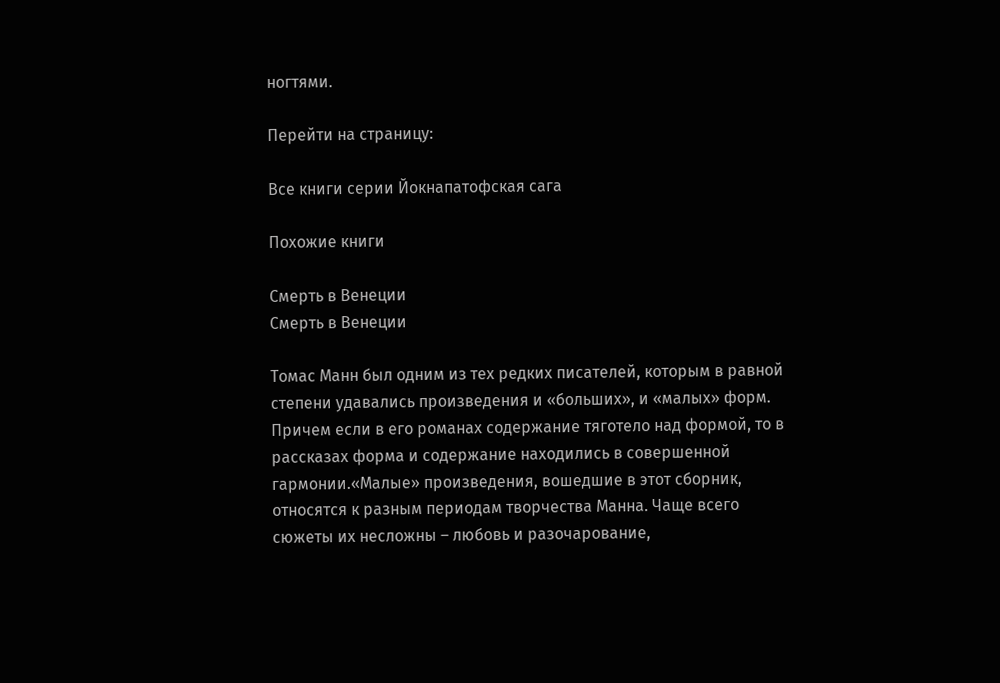ногтями.

Перейти на страницу:

Все книги серии Йокнапатофская сага

Похожие книги

Смерть в Венеции
Смерть в Венеции

Томас Манн был одним из тех редких писателей, которым в равной степени удавались произведения и «больших», и «малых» форм. Причем если в его романах содержание тяготело над формой, то в рассказах форма и содержание находились в совершенной гармонии.«Малые» произведения, вошедшие в этот сборник, относятся к разным периодам творчества Манна. Чаще всего сюжеты их несложны – любовь и разочарование,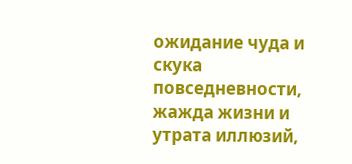ожидание чуда и скука повседневности, жажда жизни и утрата иллюзий,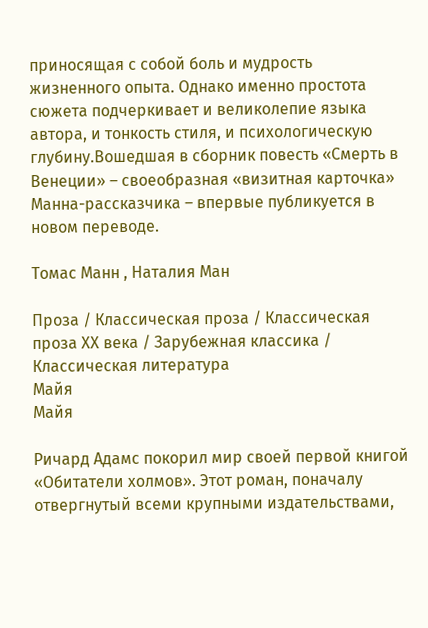приносящая с собой боль и мудрость жизненного опыта. Однако именно простота сюжета подчеркивает и великолепие языка автора, и тонкость стиля, и психологическую глубину.Вошедшая в сборник повесть «Смерть в Венеции» – своеобразная «визитная карточка» Манна-рассказчика – впервые публикуется в новом переводе.

Томас Манн , Наталия Ман

Проза / Классическая проза / Классическая проза ХX века / Зарубежная классика / Классическая литература
Майя
Майя

Ричард Адамс покорил мир своей первой книгой «Обитатели холмов». Этот роман, поначалу отвергнутый всеми крупными издательствами,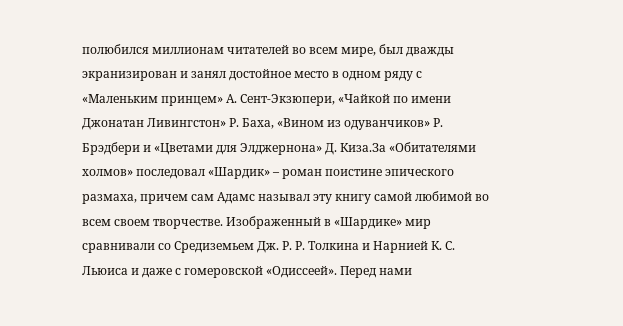полюбился миллионам читателей во всем мире, был дважды экранизирован и занял достойное место в одном ряду с «Маленьким принцем» А. Сент-Экзюпери, «Чайкой по имени Джонатан Ливингстон» Р. Баха, «Вином из одуванчиков» Р. Брэдбери и «Цветами для Элджернона» Д. Киза.За «Обитателями холмов» последовал «Шардик» – роман поистине эпического размаха, причем сам Адамс называл эту книгу самой любимой во всем своем творчестве. Изображенный в «Шардике» мир сравнивали со Средиземьем Дж. Р. Р. Толкина и Нарнией К. С. Льюиса и даже с гомеровской «Одиссеей». Перед нами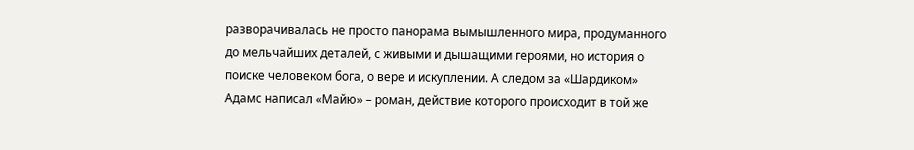разворачивалась не просто панорама вымышленного мира, продуманного до мельчайших деталей, с живыми и дышащими героями, но история о поиске человеком бога, о вере и искуплении. А следом за «Шардиком» Адамс написал «Майю» – роман, действие которого происходит в той же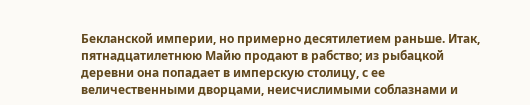Бекланской империи, но примерно десятилетием раньше. Итак, пятнадцатилетнюю Майю продают в рабство; из рыбацкой деревни она попадает в имперскую столицу, с ее величественными дворцами, неисчислимыми соблазнами и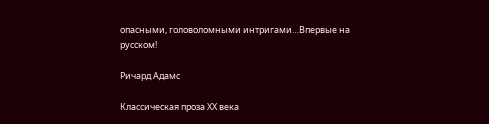опасными, головоломными интригами…Впервые на русском!

Ричард Адамс

Классическая проза ХX века